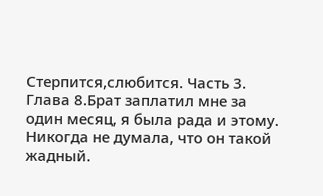Стерпится,слюбится. Часть 3. Глава 8.Брат заплатил мне за один месяц, я была рада и этому. Никогда не думала, что он такой жадный.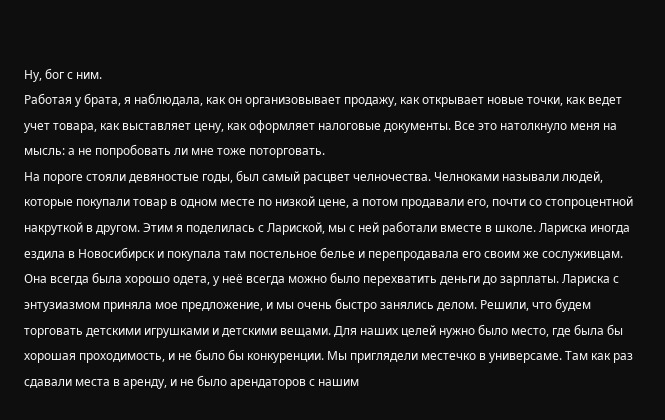Ну, бог с ним.
Работая у брата, я наблюдала, как он организовывает продажу, как открывает новые точки, как ведет учет товара, как выставляет цену, как оформляет налоговые документы. Все это натолкнуло меня на мысль: а не попробовать ли мне тоже поторговать.
На пороге стояли девяностые годы, был самый расцвет челночества. Челноками называли людей, которые покупали товар в одном месте по низкой цене, а потом продавали его, почти со стопроцентной накруткой в другом. Этим я поделилась с Лариской, мы с ней работали вместе в школе. Лариска иногда ездила в Новосибирск и покупала там постельное белье и перепродавала его своим же сослуживцам. Она всегда была хорошо одета, у неё всегда можно было перехватить деньги до зарплаты. Лариска с энтузиазмом приняла мое предложение, и мы очень быстро занялись делом. Решили, что будем торговать детскими игрушками и детскими вещами. Для наших целей нужно было место, где была бы хорошая проходимость, и не было бы конкуренции. Мы приглядели местечко в универсаме. Там как раз сдавали места в аренду, и не было арендаторов с нашим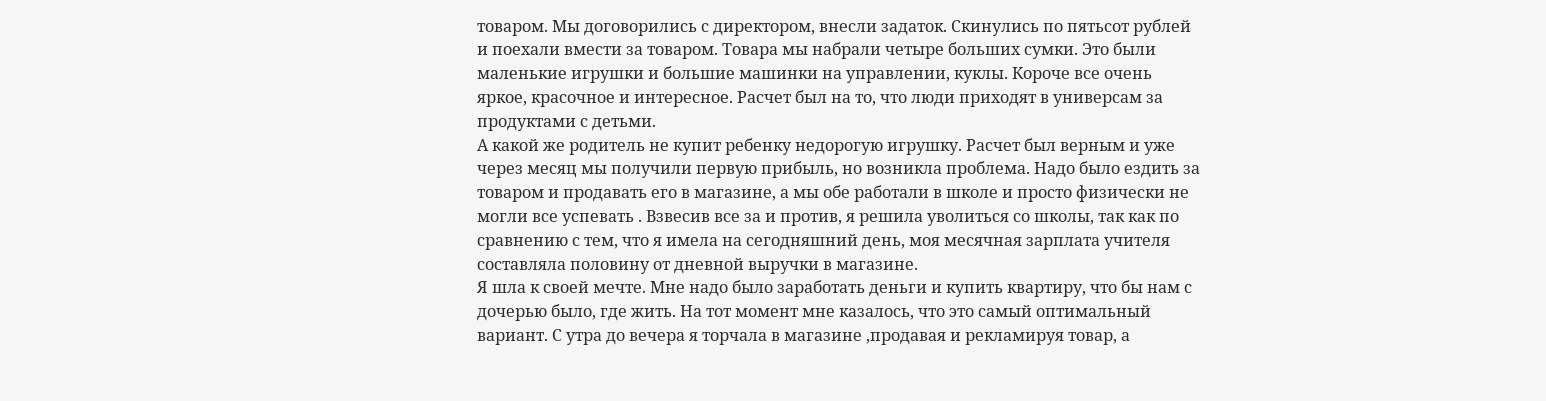товаром. Мы договорились с директором, внесли задаток. Скинулись по пятьсот рублей и поехали вмести за товаром. Товара мы набрали четыре больших сумки. Это были маленькие игрушки и большие машинки на управлении, куклы. Короче все очень яркое, красочное и интересное. Расчет был на то, что люди приходят в универсам за продуктами с детьми.
А какой же родитель не купит ребенку недорогую игрушку. Расчет был верным и уже через месяц мы получили первую прибыль, но возникла проблема. Надо было ездить за товаром и продавать его в магазине, а мы обе работали в школе и просто физически не могли все успевать . Взвесив все за и против, я решила уволиться со школы, так как по сравнению с тем, что я имела на сегодняшний день, моя месячная зарплата учителя составляла половину от дневной выручки в магазине.
Я шла к своей мечте. Мне надо было заработать деньги и купить квартиру, что бы нам с дочерью было, где жить. На тот момент мне казалось, что это самый оптимальный вариант. С утра до вечера я торчала в магазине ,продавая и рекламируя товар, а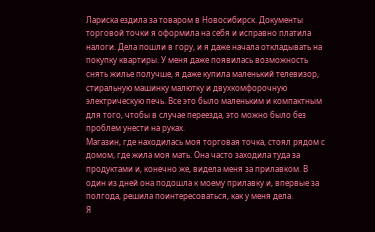Лариска ездила за товаром в Новосибирск. Документы торговой точки я оформила на себя и исправно платила налоги. Дела пошли в гору, и я даже начала откладывать на покупку квартиры. У меня даже появилась возможность снять жилье получше, я даже купила маленький телевизор, стиральную машинку малютку и двухкомфорочную электрическую печь. Все это было маленьким и компактным для того, чтобы в случае переезда, это можно было без проблем унести на руках.
Магазин, где находилась моя торговая точка, стоял рядом с домом, где жила моя мать. Она часто заходила туда за продуктами и, конечно же, видела меня за прилавком. В один из дней она подошла к моему прилавку и, впервые за полгода, решила поинтересоваться, как у меня дела.
Я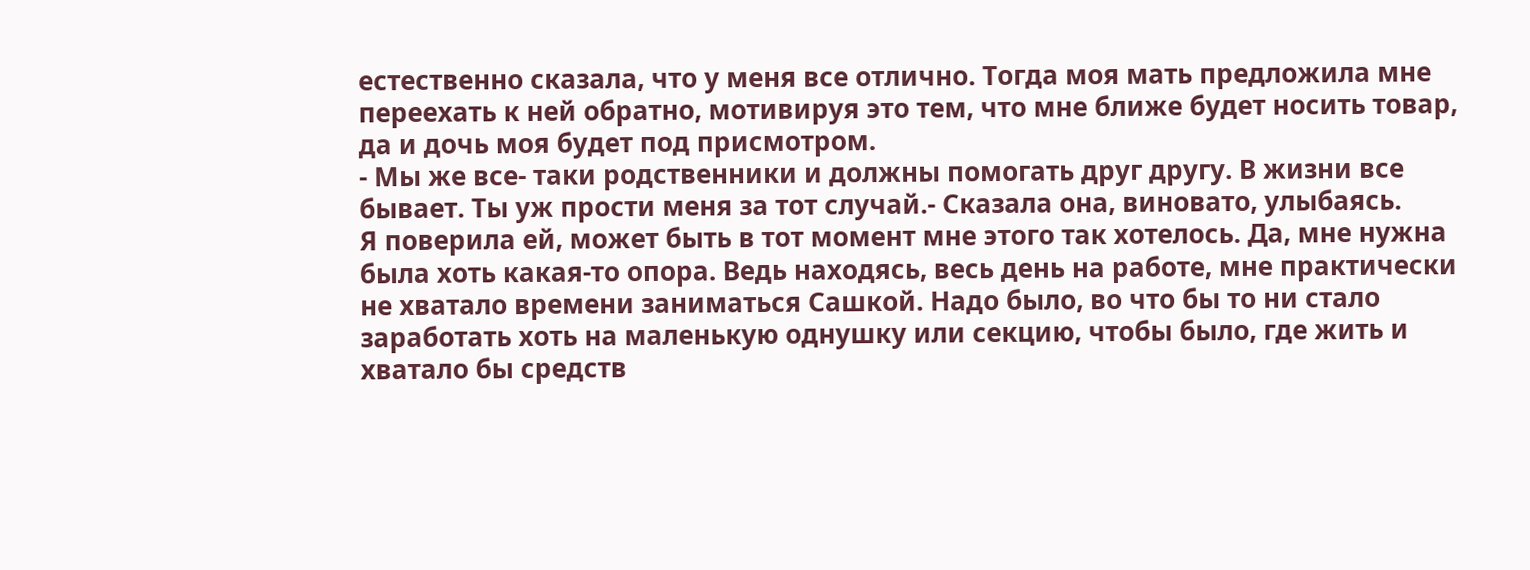естественно сказала, что у меня все отлично. Тогда моя мать предложила мне переехать к ней обратно, мотивируя это тем, что мне ближе будет носить товар, да и дочь моя будет под присмотром.
- Мы же все- таки родственники и должны помогать друг другу. В жизни все бывает. Ты уж прости меня за тот случай.- Сказала она, виновато, улыбаясь.
Я поверила ей, может быть в тот момент мне этого так хотелось. Да, мне нужна была хоть какая-то опора. Ведь находясь, весь день на работе, мне практически не хватало времени заниматься Сашкой. Надо было, во что бы то ни стало заработать хоть на маленькую однушку или секцию, чтобы было, где жить и хватало бы средств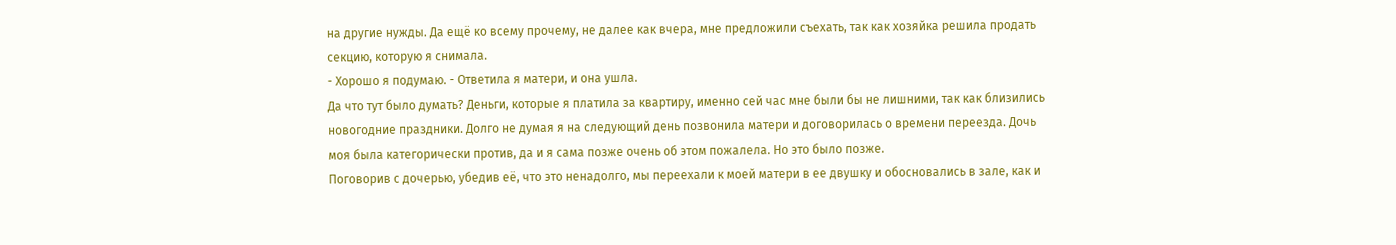на другие нужды. Да ещё ко всему прочему, не далее как вчера, мне предложили съехать, так как хозяйка решила продать секцию, которую я снимала.
- Хорошо я подумаю. - Ответила я матери, и она ушла.
Да что тут было думать? Деньги, которые я платила за квартиру, именно сей час мне были бы не лишними, так как близились новогодние праздники. Долго не думая я на следующий день позвонила матери и договорилась о времени переезда. Дочь моя была категорически против, да и я сама позже очень об этом пожалела. Но это было позже.
Поговорив с дочерью, убедив её, что это ненадолго, мы переехали к моей матери в ее двушку и обосновались в зале, как и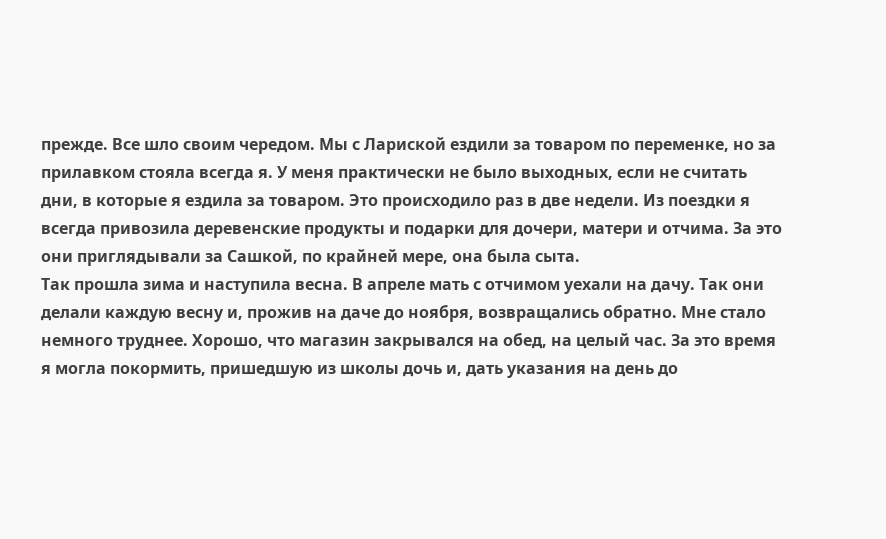прежде. Все шло своим чередом. Мы с Лариской ездили за товаром по переменке, но за прилавком стояла всегда я. У меня практически не было выходных, если не считать дни, в которые я ездила за товаром. Это происходило раз в две недели. Из поездки я всегда привозила деревенские продукты и подарки для дочери, матери и отчима. За это они приглядывали за Сашкой, по крайней мере, она была сыта.
Так прошла зима и наступила весна. В апреле мать с отчимом уехали на дачу. Так они делали каждую весну и, прожив на даче до ноября, возвращались обратно. Мне стало немного труднее. Хорошо, что магазин закрывался на обед, на целый час. За это время я могла покормить, пришедшую из школы дочь и, дать указания на день до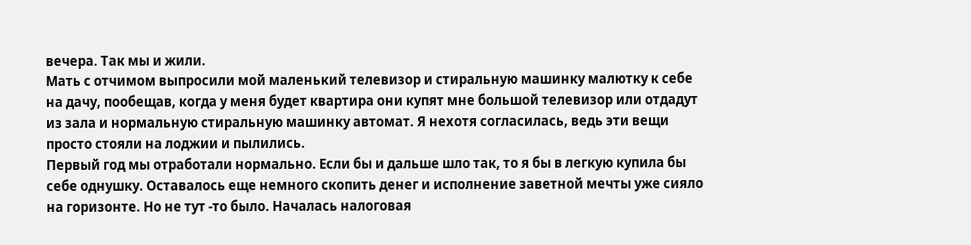вечера. Так мы и жили.
Мать с отчимом выпросили мой маленький телевизор и стиральную машинку малютку к себе на дачу, пообещав, когда у меня будет квартира они купят мне большой телевизор или отдадут из зала и нормальную стиральную машинку автомат. Я нехотя согласилась, ведь эти вещи просто стояли на лоджии и пылились.
Первый год мы отработали нормально. Если бы и дальше шло так, то я бы в легкую купила бы себе однушку. Оставалось еще немного скопить денег и исполнение заветной мечты уже сияло на горизонте. Но не тут -то было. Началась налоговая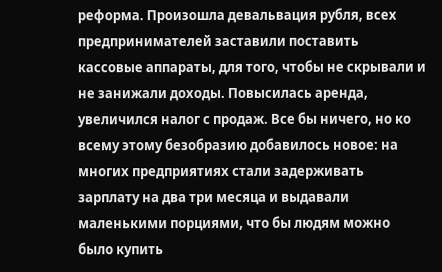реформа. Произошла девальвация рубля, всех предпринимателей заставили поставить кассовые аппараты, для того, чтобы не скрывали и не занижали доходы. Повысилась аренда, увеличился налог с продаж. Все бы ничего, но ко всему этому безобразию добавилось новое: на многих предприятиях стали задерживать зарплату на два три месяца и выдавали маленькими порциями, что бы людям можно было купить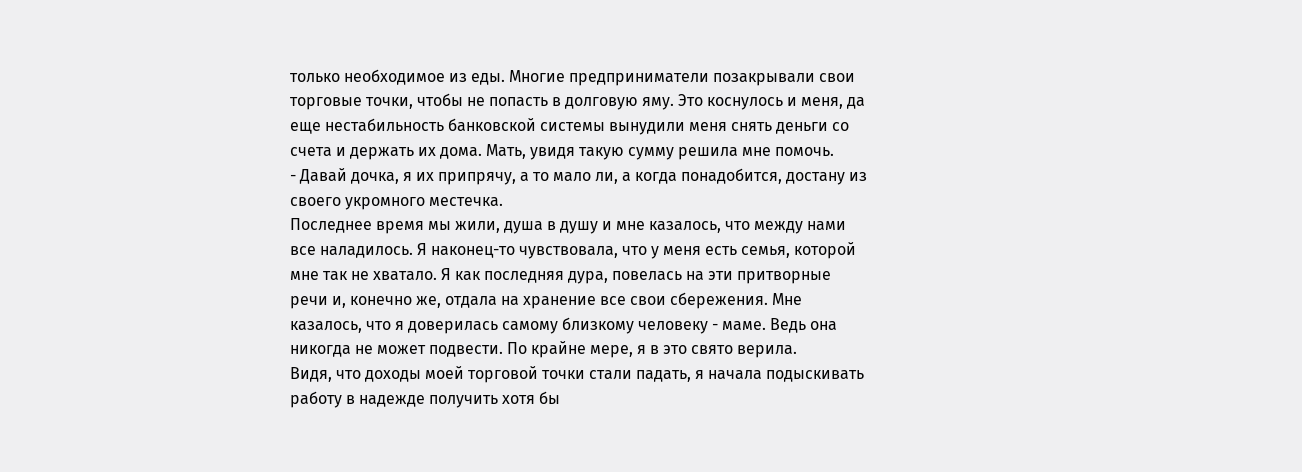только необходимое из еды. Многие предприниматели позакрывали свои торговые точки, чтобы не попасть в долговую яму. Это коснулось и меня, да еще нестабильность банковской системы вынудили меня снять деньги со счета и держать их дома. Мать, увидя такую сумму решила мне помочь.
- Давай дочка, я их припрячу, а то мало ли, а когда понадобится, достану из своего укромного местечка.
Последнее время мы жили, душа в душу и мне казалось, что между нами все наладилось. Я наконец-то чувствовала, что у меня есть семья, которой мне так не хватало. Я как последняя дура, повелась на эти притворные речи и, конечно же, отдала на хранение все свои сбережения. Мне казалось, что я доверилась самому близкому человеку - маме. Ведь она никогда не может подвести. По крайне мере, я в это свято верила.
Видя, что доходы моей торговой точки стали падать, я начала подыскивать работу в надежде получить хотя бы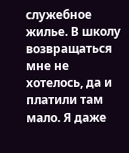служебное жилье. В школу возвращаться мне не хотелось, да и платили там мало. Я даже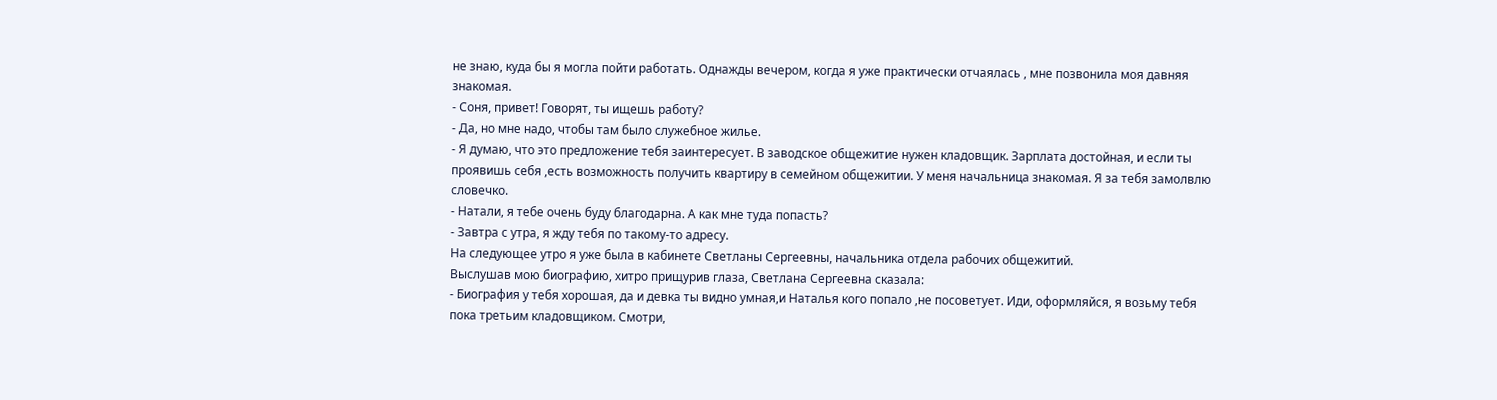не знаю, куда бы я могла пойти работать. Однажды вечером, когда я уже практически отчаялась , мне позвонила моя давняя знакомая.
- Соня, привет! Говорят, ты ищешь работу?
- Да, но мне надо, чтобы там было служебное жилье.
- Я думаю, что это предложение тебя заинтересует. В заводское общежитие нужен кладовщик. Зарплата достойная, и если ты проявишь себя ,есть возможность получить квартиру в семейном общежитии. У меня начальница знакомая. Я за тебя замолвлю словечко.
- Натали, я тебе очень буду благодарна. А как мне туда попасть?
- Завтра с утра, я жду тебя по такому-то адресу.
На следующее утро я уже была в кабинете Светланы Сергеевны, начальника отдела рабочих общежитий.
Выслушав мою биографию, хитро прищурив глаза, Светлана Сергеевна сказала:
- Биография у тебя хорошая, да и девка ты видно умная,и Наталья кого попало ,не посоветует. Иди, оформляйся, я возьму тебя пока третьим кладовщиком. Смотри,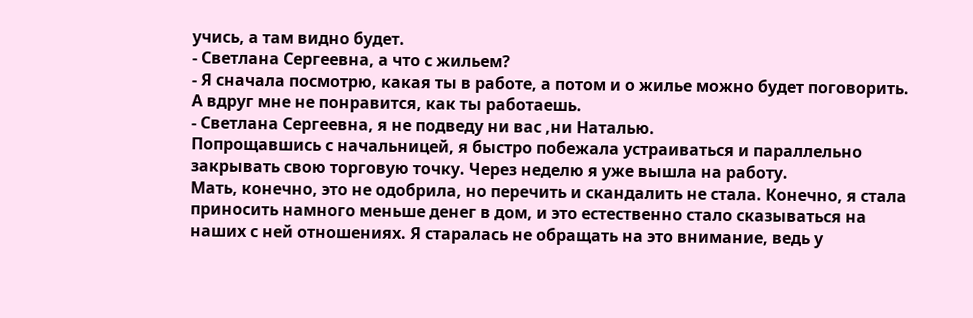учись, а там видно будет.
- Светлана Сергеевна, а что с жильем?
- Я сначала посмотрю, какая ты в работе, а потом и о жилье можно будет поговорить. А вдруг мне не понравится, как ты работаешь.
- Светлана Сергеевна, я не подведу ни вас ,ни Наталью.
Попрощавшись с начальницей, я быстро побежала устраиваться и параллельно закрывать свою торговую точку. Через неделю я уже вышла на работу.
Мать, конечно, это не одобрила, но перечить и скандалить не стала. Конечно, я стала приносить намного меньше денег в дом, и это естественно стало сказываться на наших с ней отношениях. Я старалась не обращать на это внимание, ведь у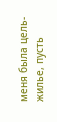меня была цель- жилье, пусть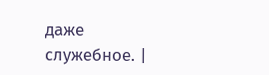даже служебное. |